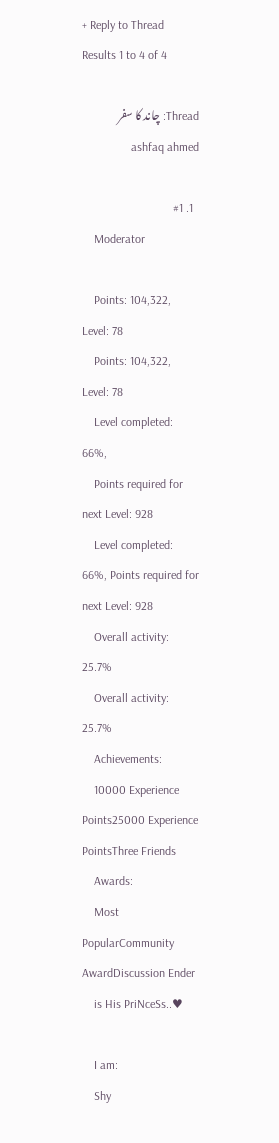+ Reply to Thread
Results 1 to 4 of 4

Thread: چاند کا سفر ashfaq ahmed

  1. #1
    Moderator

    Points: 104,322, Level: 78
    Points: 104,322, Level: 78
    Level completed: 66%,
    Points required for next Level: 928
    Level completed: 66%, Points required for next Level: 928
    Overall activity: 25.7%
    Overall activity: 25.7%
    Achievements:
    10000 Experience Points25000 Experience PointsThree Friends
    Awards:
    Most PopularCommunity AwardDiscussion Ender
    is His PriNceSs..♥

    I am:
    Shy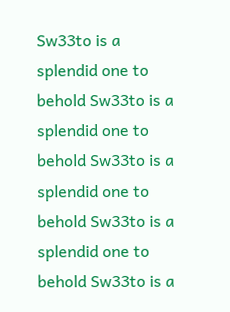Sw33to is a splendid one to behold Sw33to is a splendid one to behold Sw33to is a splendid one to behold Sw33to is a splendid one to behold Sw33to is a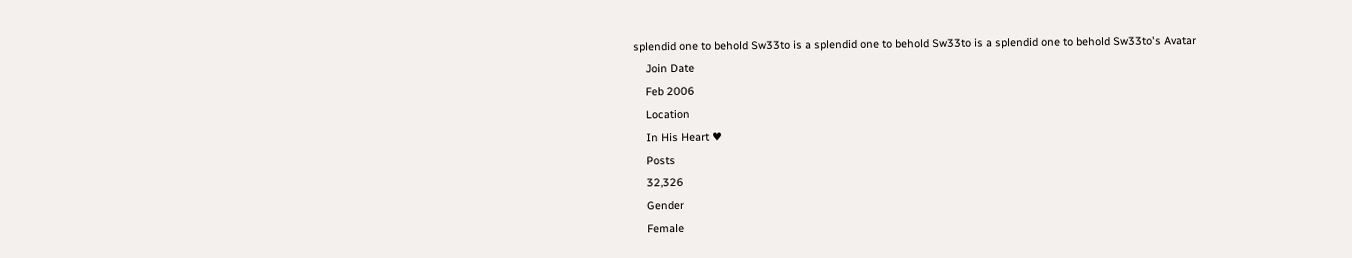splendid one to behold Sw33to is a splendid one to behold Sw33to is a splendid one to behold Sw33to's Avatar
    Join Date
    Feb 2006
    Location
    In His Heart ♥
    Posts
    32,326
    Gender
    Female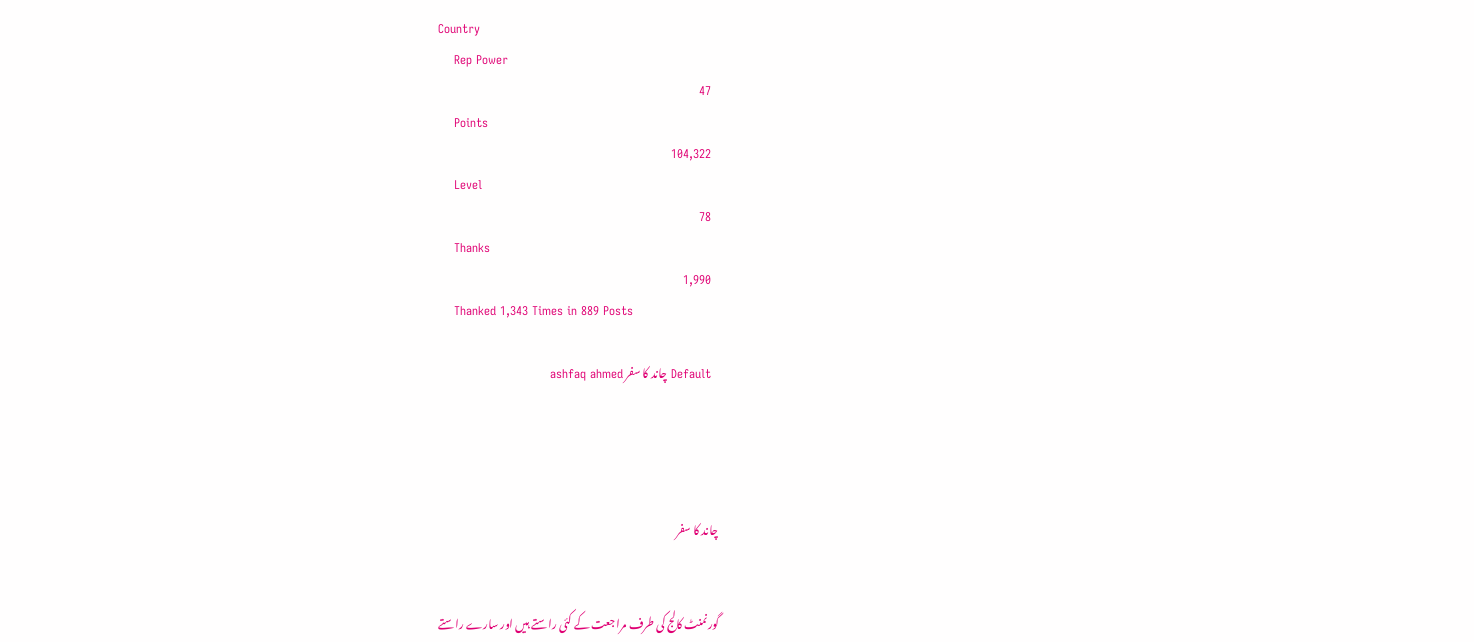Country
    Rep Power
    47
    Points
    104,322
    Level
    78
    Thanks
    1,990
    Thanked 1,343 Times in 889 Posts

    Default چاند کا سفر ashfaq ahmed




    چاند کا سفر


    گورنمنٹ کالج کی طرف مراجعت کے کئی راستے ہیں اور سارے راستے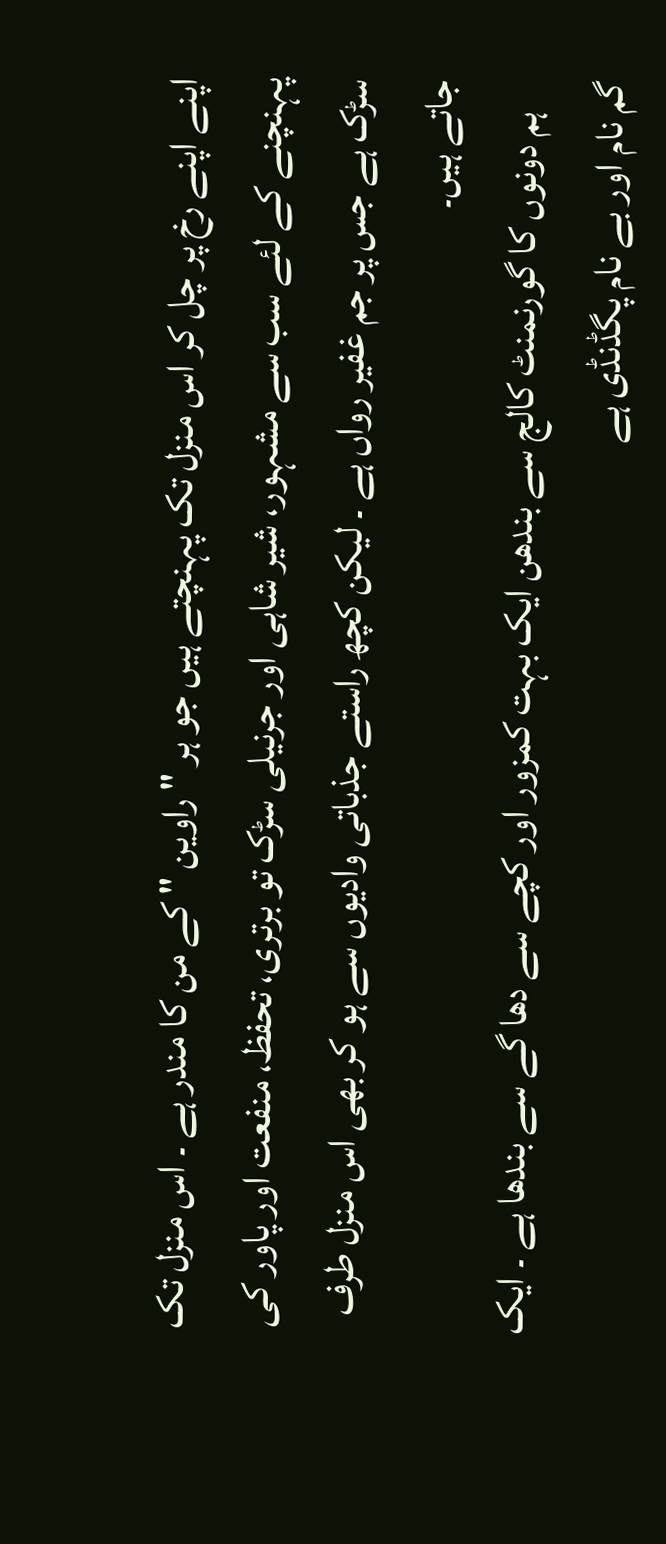اپنے اپنے رخ پر چل کر اس منزل تک پہنچتے ہیں جو ہر " راوین " کے من کا مندر ہے ۔ اس منزل تک پہنچنے کے لئے سب سے مشہور، شیر شاہی اور جرنیلی سڑک تو برتری، تحفظ، منفعت اور پاور کی سڑک ہے جس پر جم غفیر رواں ہے ۔ لیکن کچھ راستے جذباتی وادیوں سے ہو کر بھی اس منزل طرف جاتے ہیں۔
    ہم دونوں کا گورنمنٹ کالج سے بندھن ایک بہت کمزور اور کچے سے دھا گے سے بندھا ہے ۔ ایک گم نام اور بے نام پگڈنڈی ہے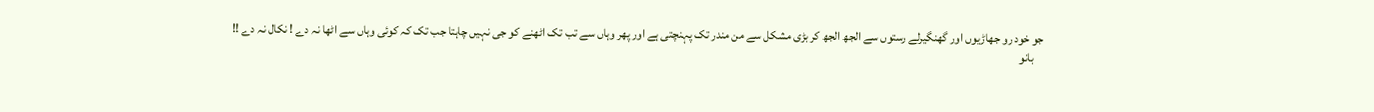جو خود رو جھاڑیوں اور گھنگیرلے رستوں سے الجھ الجھ کر بڑی مشکل سے من مندر تک پہنچتی ہے اور پھر وہاں سے تب تک اٹھنے کو جی نہیں چاہتا جب تک کہ کوئی وہاں سے اٹھا نہ دے ! نکال نہ دے !!
    بانو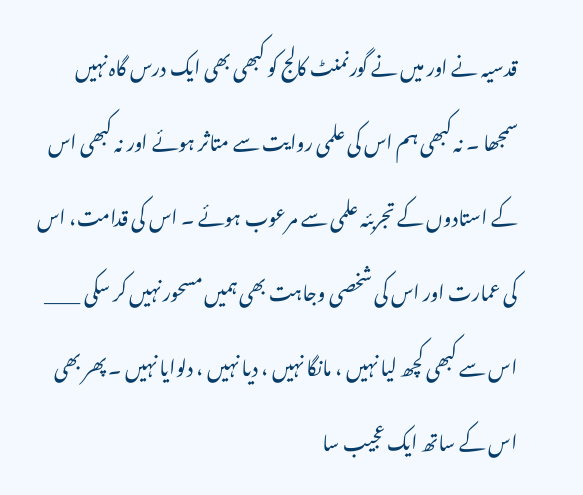قدسیہ نے اور میں نے گورنمنٹ کالج کو کبھی بھی ایک درس گاہ نہیں سمجھا ۔ نہ کبھی ہم اس کی علمی روایت سے متاثر ہوئے اور نہ کبھی اس کے استادوں کے تجربئہ علمی سے مرعوب ہوئے ۔ اس کی قدامت، اس کی عمارت اور اس کی شخصی وجاہت بھی ہمیں مسحور نہیں کر سکی ____ اس سے کبھی کچھ لیا نہیں ، مانگا نہیں ، دیا نہیں ، دلوایا نہیں ۔ پھر بھی اس کے ساتھ ایک عجیب سا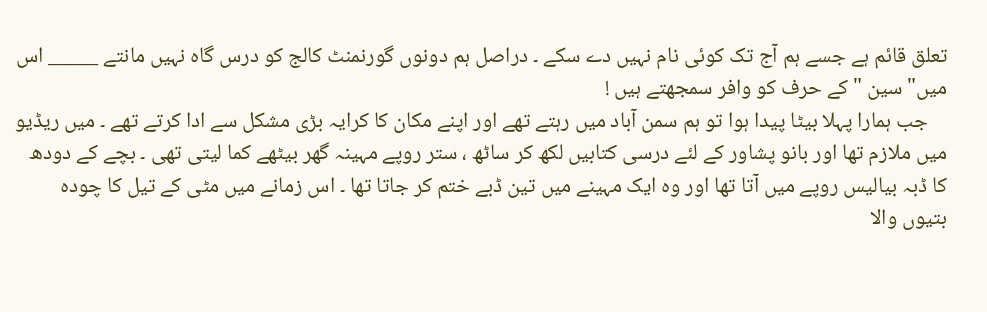تعلق قائم ہے جسے ہم آج تک کوئی نام نہیں دے سکے ۔ دراصل ہم دونوں گورنمنٹ کالج کو درس گاہ نہیں مانتے _____ اس میں" سین " کے حرف کو وافر سمجھتے ہیں !
    جب ہمارا پہلا بیٹا پیدا ہوا تو ہم سمن آباد میں رہتے تھے اور اپنے مکان کا کرایہ بڑی مشکل سے ادا کرتے تھے ۔ میں ریڈیو میں ملازم تھا اور بانو پشاور کے لئے درسی کتابیں لکھ کر ساٹھ ، ستر روپے مہینہ گھر بیٹھے کما لیتی تھی ۔ بچے کے دودھ کا ڈبہ بیالیس روپے میں آتا تھا اور وہ ایک مہینے میں تین ڈبے ختم کر جاتا تھا ۔ اس زمانے میں مٹی کے تیل کا چودہ بتیوں والا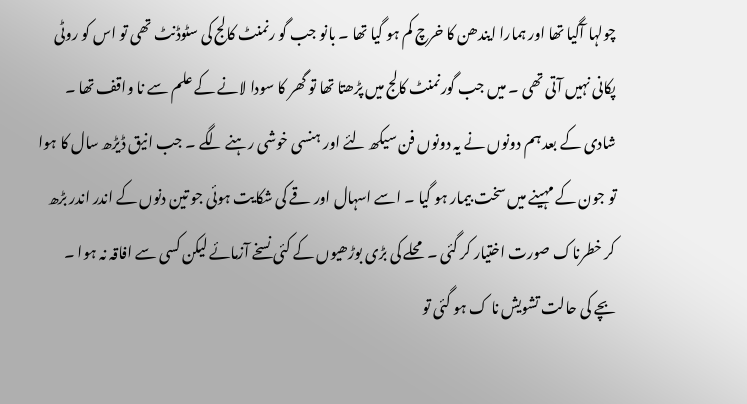چولہا آگیا تھا اور ہمارا ایندھن کا خرچ کم ہو گیا تھا ۔ بانو جب گو رنمنٹ کالج کی سٹوڈنٹ تھی تو اس کو روٹی پکانی نہیں آتی تھی ۔ میں جب گورنمنٹ کالج میں پڑھتا تھا تو گھر کا سودا لانے کے علم سے نا واقف تھا ۔ شادی کے بعد ہم دونوں نے یہ دونوں فن سیکھ لئے اور ہنسی خوشی رہنے لگے ۔ جب انیق ڈیڑھ سال کا ہوا تو جون کے مہینے میں سخت بیمار ہو گیا ۔ اسے اسہال اور قے کی شکایت ہوئی جو تین دنوں کے اندر اندر بڑھ کر خطرناک صورت اختیار کر گئی ۔ محلے کی بڑی بوڑھیوں کے کئی نسخے آزمائے لیکن کسی سے افاقہ نہ ہوا ۔ بچے کی حالت تشویش نا ک ہو گئی تو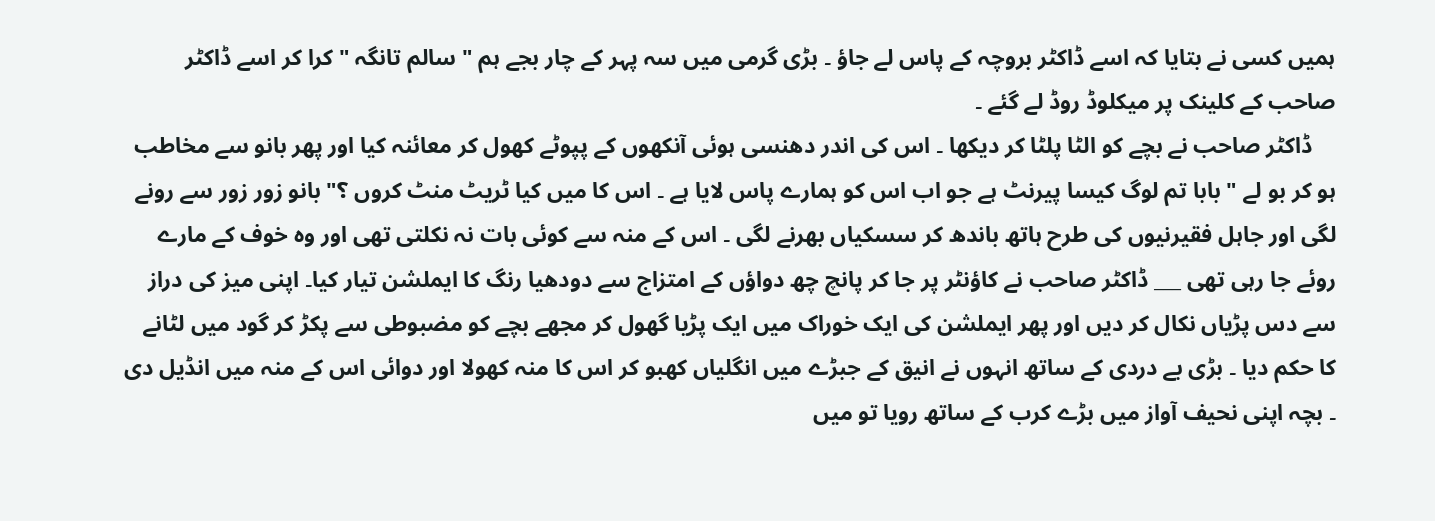ہمیں کسی نے بتایا کہ اسے ڈاکٹر بروچہ کے پاس لے جاؤ ۔ بڑی گرمی میں سہ پہر کے چار بجے ہم " سالم تانگہ " کرا کر اسے ڈاکٹر صاحب کے کلینک پر میکلوڈ روڈ لے گئے ۔
    ڈاکٹر صاحب نے بچے کو الٹا پلٹا کر دیکھا ۔ اس کی اندر دھنسی ہوئی آنکھوں کے پپوٹے کھول کر معائنہ کیا اور پھر بانو سے مخاطب ہو کر بو لے " بابا تم لوگ کیسا پیرنٹ ہے جو اب اس کو ہمارے پاس لایا ہے ۔ اس کا میں کیا ٹریٹ منٹ کروں ؟" بانو زور زور سے رونے لگی اور جاہل فقیرنیوں کی طرح ہاتھ باندھ کر سسکیاں بھرنے لگی ۔ اس کے منہ سے کوئی بات نہ نکلتی تھی اور وہ خوف کے مارے روئے جا رہی تھی ___ ڈاکٹر صاحب نے کاؤنٹر پر جا کر پانچ چھ دواؤں کے امتزاج سے دودھیا رنگ کا ایملشن تیار کیا۔ اپنی میز کی دراز سے دس پڑیاں نکال کر دیں اور پھر ایملشن کی ایک خوراک میں ایک پڑیا گھول کر مجھے بچے کو مضبوطی سے پکڑ کر گود میں لٹانے کا حکم دیا ۔ بڑی بے دردی کے ساتھ انہوں نے انیق کے جبڑے میں انگلیاں کھبو کر اس کا منہ کھولا اور دوائی اس کے منہ میں انڈیل دی ۔ بچہ اپنی نحیف آواز میں بڑے کرب کے ساتھ رویا تو میں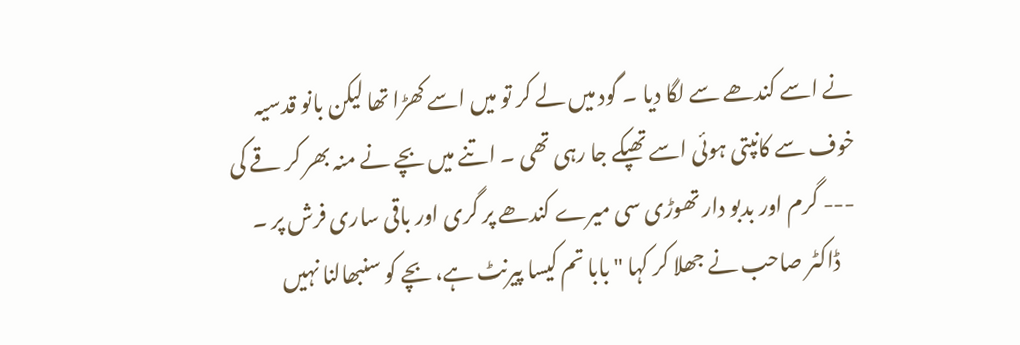نے اسے کندھے سے لگا دیا ۔ گود میں لے کر تو میں اسے کھڑا تھا لیکن بانو قدسیہ خوف سے کانپتی ہوئی اسے تھپکے جا رہی تھی ۔ اتنے میں بچے نے منہ بھر کر قے کی --- گرم اور بدبو دار تھوڑی سی میرے کندھے پر گری اور باقی ساری فرش پر ۔
    ڈاکٹر صاحب نے جھلا کر کہا " بابا تم کیسا پیرنٹ ہے، بچے کو سنبھالنا نہیں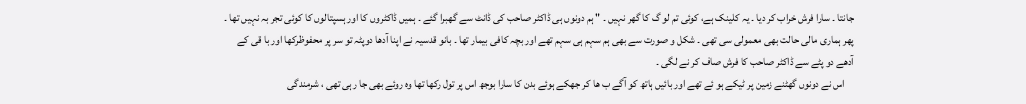جانتا ۔ سارا فرش خراب کر دیا ۔ یہ کلینک ہے، کوئی تم لو گ کا گھر نہیں ۔ " ہم دونوں ہی ڈاکٹر صاحب کی ڈانٹ سے گھبرا گئے ۔ ہمیں ڈاکٹروں کا اور ہسپتالوں کا کوئی تجر بہ نہیں تھا ۔ پھر ہماری مالی حالت بھی معمولی سی تھی ۔ شکل و صورت سے بھی ہم سہم ہی سہم تھے اور بچہ کافی بیمار تھا ۔ بانو قدسیہ نے اپنا آدھا دوپٹہ تو سر پر محفوظرکھا اور با قی کے آدھے دو پٹے سے ڈاکٹر صاحب کا فرش صاف کر نے لگی ۔
    اس نے دونوں گھٹنے زمین پر ٹیکے ہو ئے تھے اور بائیں ہاتھ کو آگے ب ھا کر جھکے ہوئے بدن کا سارا بوجھ اس پر تول رکھا تھا وہ روئے بھی جا رہی تھی ، شرمندگی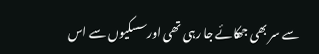سے سر بھی جھکائے جا رہی تھی اورسسکیوں سے اس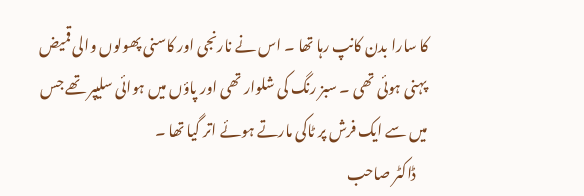کا سارا بدن کانپ رہا تھا ۔ اس نے نارنجی اور کاسنی پھولوں والی قمیض پہنی ہوئی تھی ۔ سبز رنگ کی شلوار تھی اور پاؤں میں ہوائی سلیپر تھے جس میں سے ایک فرش پر ٹاکی مارتے ہوئے اتر گیا تھا ۔
    ڈاکٹر صاحب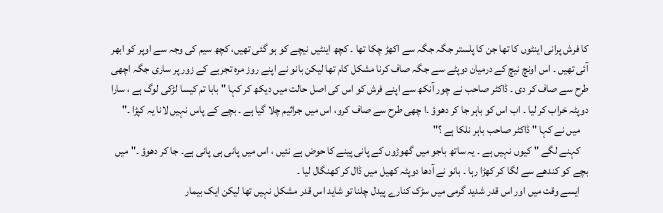کا فرش پرانی اینٹوں کا تھا جن کا پلستر جگہ جگہ سے اکھڑ چکا تھا ۔ کچھ اینٹیں نیچے کو ہو گئی تھیں، کچھ سیم کی وجہ سے اوپر کو ابھر آئی تھیں ۔ اس اونچ نیچ کے درمیان دوپٹے سے جگہ صاف کرنا مشکل کام تھا لیکن بانو نے اپنے روز مرہ تجربے کے زور پر ساری جگہ اچھی طرح سے صاف کر دی ۔ ڈاکٹر صاحب نے چور آنکھ سے اپنے فرش کو اس کی اصل حالت میں دیکھ کر کہا " بابا تم کیسا لڑکی لوگ ہے ، سارا دوپٹہ خراب کر لیا ۔ اب اس کو باہر جا کر دھوؤ ۔ا چھی طرح سے صاف کرو، اس میں جراثیم چلا گیا ہے ۔ بچے کے پاس نہیں لانا یہ کپڑا ۔"
    میں نے کہا " ڈاکٹر صاحب باہر نلکا ہے ؟"
    کہنے لگے " کیوں نہیں ہے ۔ یہ ساتھ باجو میں گھوڑوں کے پانی پینے کا حوض ہے نئیں ، اس میں پانی ہی پانی ہے۔ جا کر دھوؤ ۔" میں بچے کو کندھے سے لگا کر کھڑا رہا ۔ بانو نے آدھا دوپٹہ کھیل میں ڈال کر کھنگال لیا ۔
    ایسے وقت میں اور اس قدر شدید گرمی میں سڑک کنارے پیدل چلنا تو شاید اس قدر مشکل نہیں تھا لیکن ایک بیمار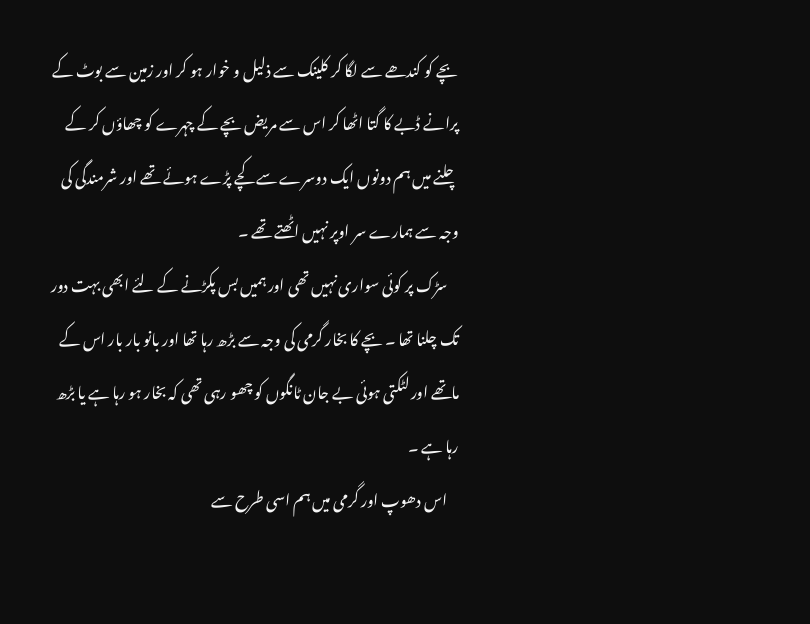بچے کو کندھے سے لگا کر کلینک سے ذلیل و خوار ہو کر اور زمین سے بوٹ کے پرانے ڈبے کا گتا اٹھا کر اس سے مریض بچے کے چہرے کو چھاؤں کر کے چلنے میں ہم دونوں ایک دوسرے سے کچے پڑے ہوئے تھے اور شرمندگی کی وجہ سے ہمارے سر اوپر نہیں اٹھتے تھے ۔
    سڑک پر کوئی سواری نہیں تھی اور ہمیں بس پکڑنے کے لئے ابھی بہت دور تک چلنا تھا ۔ بچے کا بخار گرمی کی وجہ سے بڑھ رہا تھا اور بانو بار بار اس کے ماتھے اور لٹکتی ہوئی بے جان ٹانگوں کو چھو رہی تھی کہ بخار ہو رہا ہے یا بڑھ رہا ہے ۔
    اس دھوپ اور گرمی میں ہم اسی طرح سے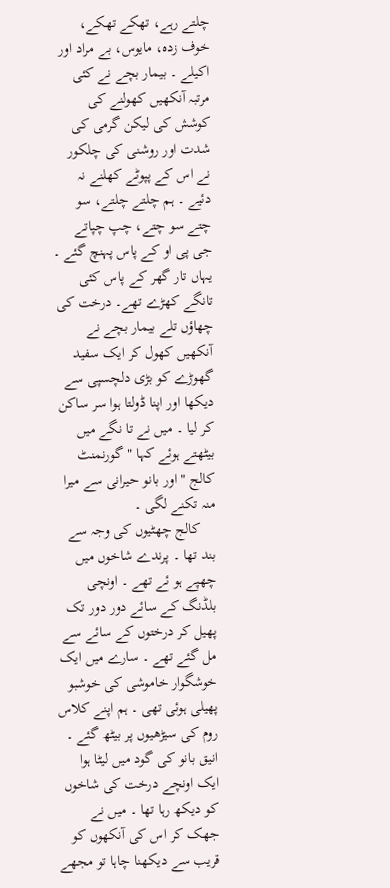چلتے رہے، تھکے تھکے، خوف زدہ، مایوس، بے مراد اور اکیلے ۔ بیمار بچے نے کئی مرتبہ آنکھیں کھولنے کی کوشش کی لیکن گرمی کی شدت اور روشنی کی چلکور نے اس کے پپوٹے کھلنے نہ دئیے ۔ ہم چلتے چلتے، سو چتے سو چتے، چپ چپاتے جی پی او کے پاس پہنچ گئے ۔ یہاں تار گھر کے پاس کئی تانگے کھڑے تھے۔ درخت کی چھاؤں تلے بیمار بچے نے آنکھیں کھول کر ایک سفید گھوڑے کو بڑی دلچسپی سے دیکھا اور اپنا ڈولتا ہوا سر ساکن کر لیا ۔ میں نے تا نگے میں بیٹھتے ہوئے کہا " گورنمنٹ کالج " اور بانو حیرانی سے میرا منہ تکنے لگی ۔
    کالج چھٹیوں کی وجہ سے بند تھا ۔ پرندے شاخوں میں چھپے ہو ئے تھے ۔ اونچی بلڈنگ کے سائے دور دور تک پھیل کر درختوں کے سائے سے مل گئے تھے ۔ سارے میں ایک خوشگوار خاموشی کی خوشبو پھیلی ہوئی تھی ۔ ہم اپنے کلاس روم کی سیڑھیوں پر بیٹھ گئے ۔ انیق بانو کی گود میں لیٹا ہوا ایک اونچے درخت کی شاخوں کو دیکھ رہا تھا ۔ میں نے جھک کر اس کی آنکھوں کو قریب سے دیکھنا چاہا تو مجھے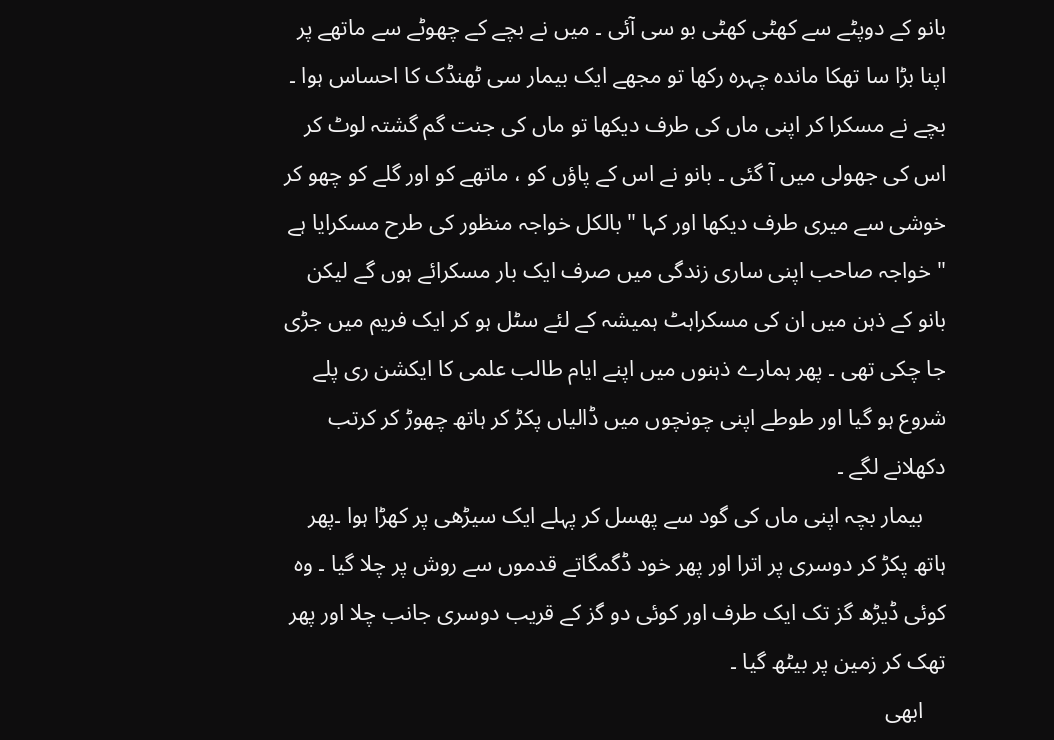بانو کے دوپٹے سے کھٹی کھٹی بو سی آئی ۔ میں نے بچے کے چھوٹے سے ماتھے پر اپنا بڑا سا تھکا ماندہ چہرہ رکھا تو مجھے ایک بیمار سی ٹھنڈک کا احساس ہوا ۔ بچے نے مسکرا کر اپنی ماں کی طرف دیکھا تو ماں کی جنت گم گشتہ لوٹ کر اس کی جھولی میں آ گئی ۔ بانو نے اس کے پاؤں کو ، ماتھے کو اور گلے کو چھو کر خوشی سے میری طرف دیکھا اور کہا " بالکل خواجہ منظور کی طرح مسکرایا ہے " خواجہ صاحب اپنی ساری زندگی میں صرف ایک بار مسکرائے ہوں گے لیکن بانو کے ذہن میں ان کی مسکراہٹ ہمیشہ کے لئے سٹل ہو کر ایک فریم میں جڑی جا چکی تھی ۔ پھر ہمارے ذہنوں میں اپنے ایام طالب علمی کا ایکشن ری پلے شروع ہو گیا اور طوطے اپنی چونچوں میں ڈالیاں پکڑ کر ہاتھ چھوڑ کر کرتب دکھلانے لگے ۔
    بیمار بچہ اپنی ماں کی گود سے پھسل کر پہلے ایک سیڑھی پر کھڑا ہوا ۔پھر ہاتھ پکڑ کر دوسری پر اترا اور پھر خود ڈگمگاتے قدموں سے روش پر چلا گیا ۔ وہ کوئی ڈیڑھ گز تک ایک طرف اور کوئی دو گز کے قریب دوسری جانب چلا اور پھر تھک کر زمین پر بیٹھ گیا ۔
    ابھی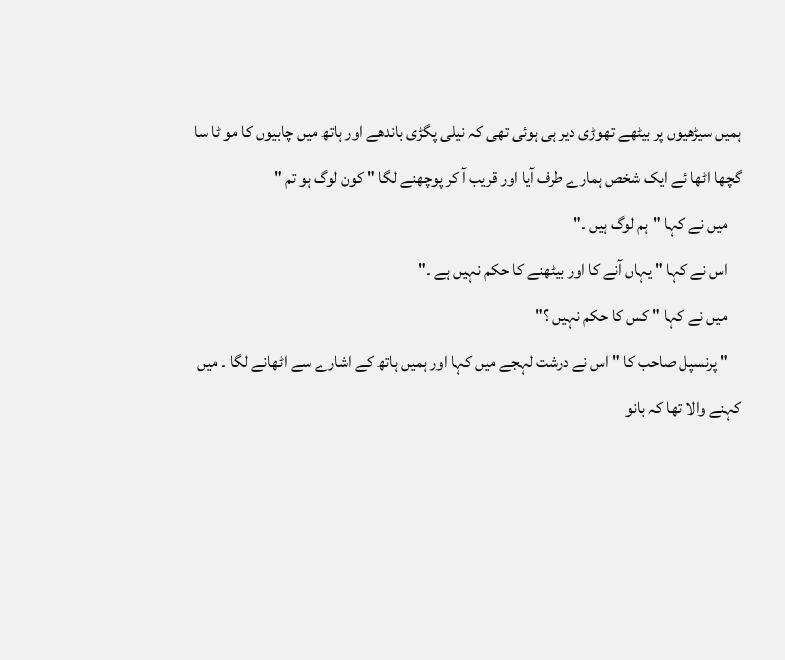ہمیں سیڑھیوں پر بیٹھے تھوڑی دیر ہی ہوئی تھی کہ نیلی پگڑی باندھے اور ہاتھ میں چابیوں کا مو ٹا سا گچھا اٹھا ئے ایک شخص ہمارے طرف آیا اور قریب آ کر پوچھنے لگا " کون لوگ ہو تم "
    میں نے کہا "ہم لوگ ہیں ۔"
    اس نے کہا " یہاں آنے کا اور بیٹھنے کا حکم نہیں ہے ۔"
    میں نے کہا " کس کا حکم نہیں ؟"
    " پرنسپل صاحب کا " اس نے درشت لہجے میں کہا اور ہمیں ہاتھ کے اشارے سے اٹھانے لگا ۔ میں کہنے والا تھا کہ بانو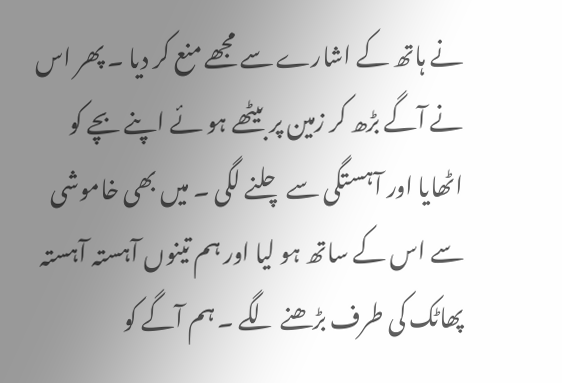نے ہاتھ کے اشارے سے مجھے منع کر دیا ۔ پھر اس نے آگے بڑھ کر زمین پر بیٹھے ہو ئے اپنے بچے کو اٹھایا اور آہستگی سے چلنے لگی ۔ میں بھی خاموشی سے اس کے ساتھ ہو لیا اور ہم تینوں آہستہ آہستہ پھاٹک کی طرف بڑھنے لگے ۔ ہم آگے کو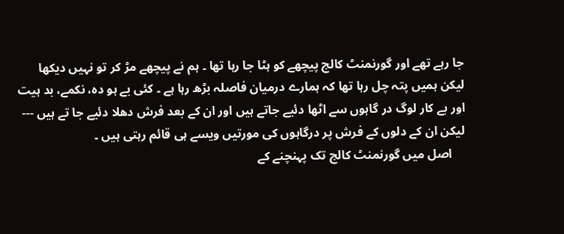جا رہے تھے اور گورنمنٹ کالج پیچھے کو ہٹا جا رہا تھا ۔ ہم نے پیچھے مڑ کر تو نہیں دیکھا لیکن ہمیں پتہ چل رہا تھا کہ ہمارے درمیان فاصلہ بڑھ رہا ہے ۔ کئی بے ہو دہ، نکمے، بد ہیت اور بے کار لوگ در گاہوں سے اٹھا دئیے جاتے ہیں اور ان کے بعد فرش دھلا دئیے جا تے ہیں --- لیکن ان کے دلوں کے فرش پر درگاہوں کی مورتیں ویسے ہی قائم رہتی ہیں ۔
    اصل میں گورنمنٹ کالج تک پہنچنے کے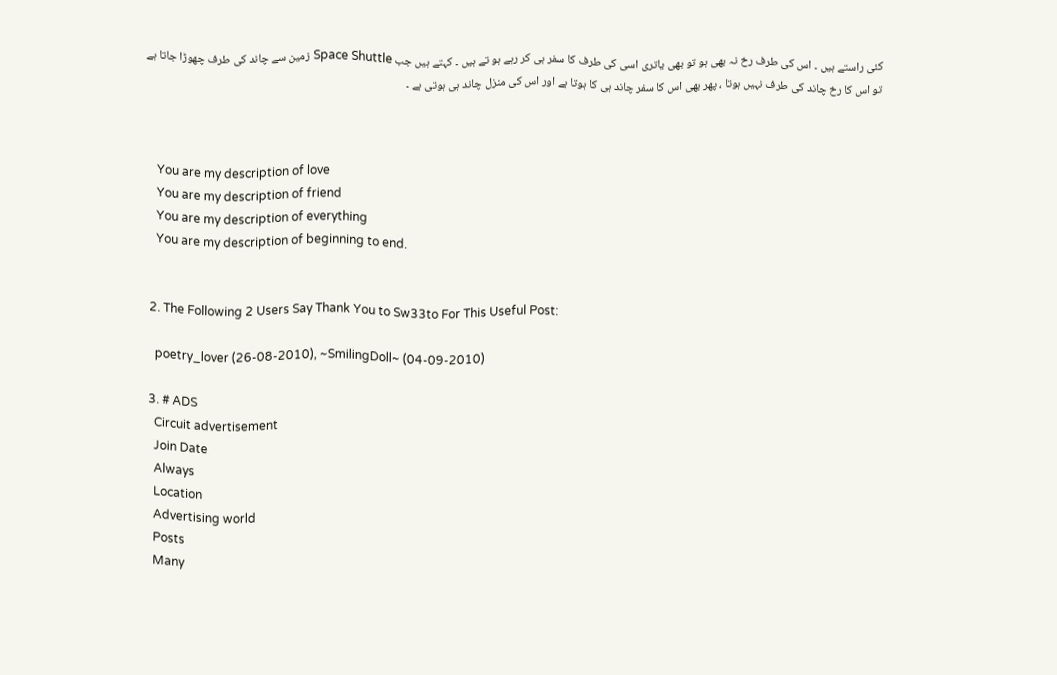کئی راستے ہیں ۔ اس کی طرف رخ نہ بھی ہو تو بھی یاتری اسی کی طرف کا سفر ہی کر رہے ہو تے ہیں ۔ کہتے ہیں جب Space Shuttle زمین سے چاند کی طرف چھوڑا جاتا ہے تو اس کا رخ چاند کی طرف نہیں ہوتا ، پھر بھی اس کا سفر چاند ہی کا ہوتا ہے اور اس کی منزل چاند ہی ہوتی ہے ۔



    You are my description of love
    You are my description of friend
    You are my description of everything
    You are my description of beginning to end.


  2. The Following 2 Users Say Thank You to Sw33to For This Useful Post:

    poetry_lover (26-08-2010), ~SmilingDoll~ (04-09-2010)

  3. # ADS
    Circuit advertisement
    Join Date
    Always
    Location
    Advertising world
    Posts
    Many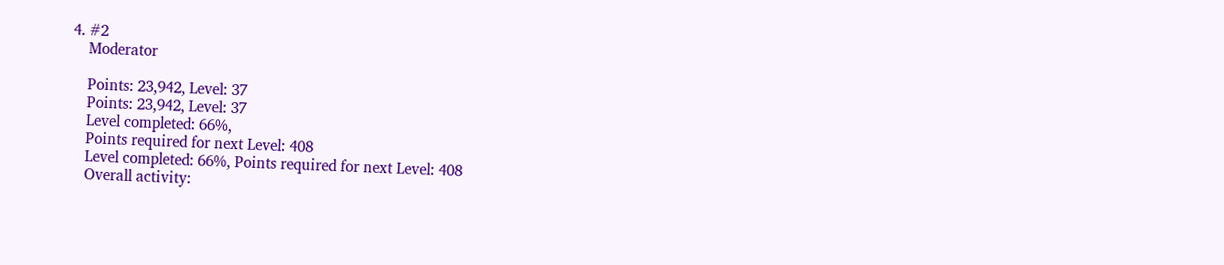4. #2
    Moderator

    Points: 23,942, Level: 37
    Points: 23,942, Level: 37
    Level completed: 66%,
    Points required for next Level: 408
    Level completed: 66%, Points required for next Level: 408
    Overall activity: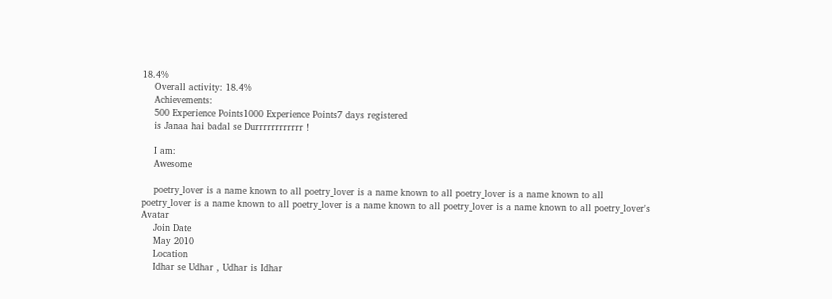18.4%
    Overall activity: 18.4%
    Achievements:
    500 Experience Points1000 Experience Points7 days registered
    is Janaa hai badal se Durrrrrrrrrrrr !

    I am:
    Awesome

    poetry_lover is a name known to all poetry_lover is a name known to all poetry_lover is a name known to all poetry_lover is a name known to all poetry_lover is a name known to all poetry_lover is a name known to all poetry_lover's Avatar
    Join Date
    May 2010
    Location
    Idhar se Udhar , Udhar is Idhar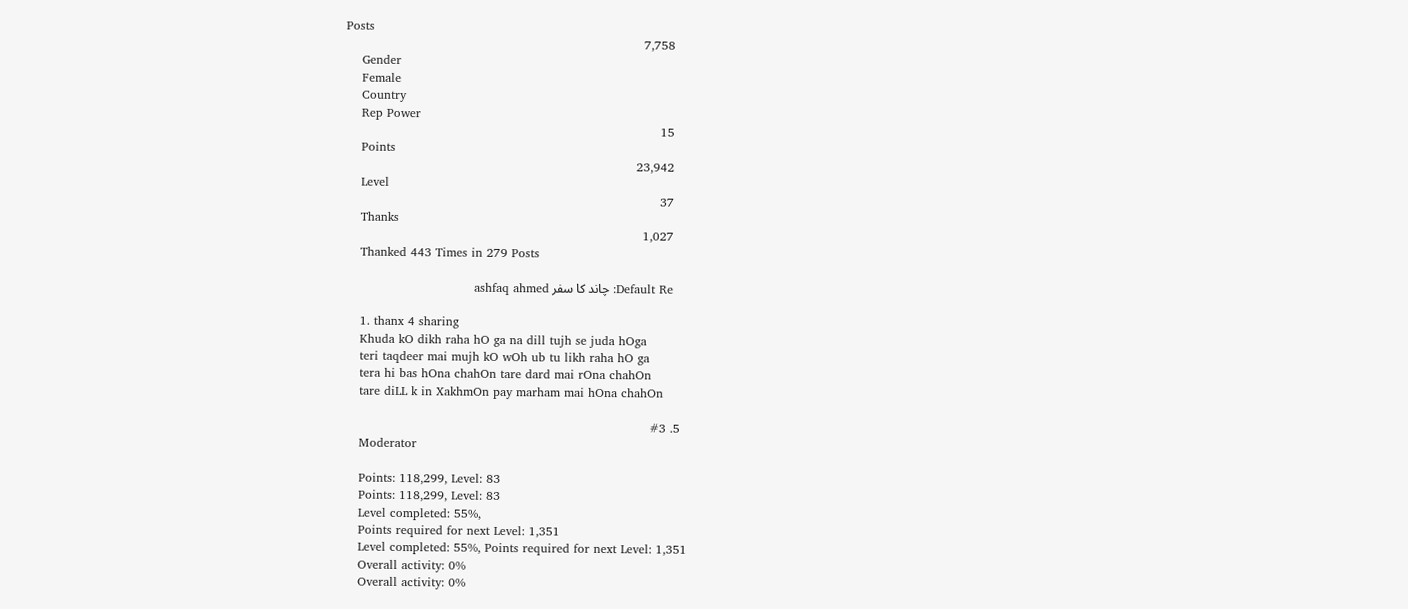Posts
    7,758
    Gender
    Female
    Country
    Rep Power
    15
    Points
    23,942
    Level
    37
    Thanks
    1,027
    Thanked 443 Times in 279 Posts

    Default Re: چاند کا سفر ashfaq ahmed

    1. thanx 4 sharing
    Khuda kO dikh raha hO ga na dill tujh se juda hOga
    teri taqdeer mai mujh kO wOh ub tu likh raha hO ga
    tera hi bas hOna chahOn tare dard mai rOna chahOn
    tare diLL k in XakhmOn pay marham mai hOna chahOn

  5. #3
    Moderator

    Points: 118,299, Level: 83
    Points: 118,299, Level: 83
    Level completed: 55%,
    Points required for next Level: 1,351
    Level completed: 55%, Points required for next Level: 1,351
    Overall activity: 0%
    Overall activity: 0%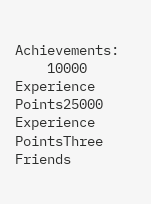Achievements:
    10000 Experience Points25000 Experience PointsThree Friends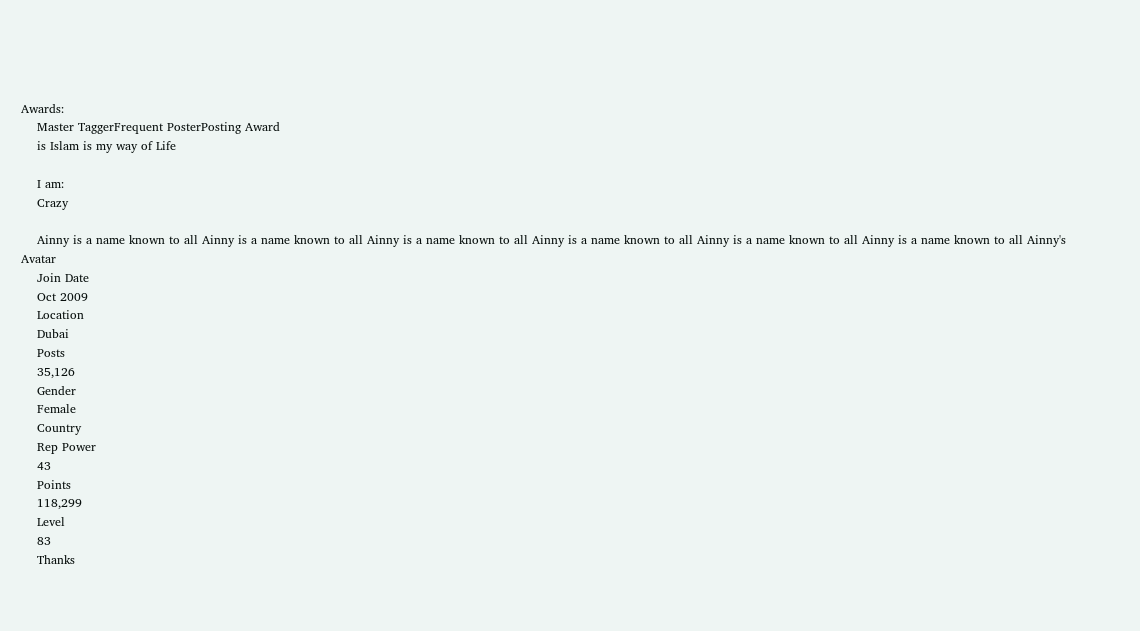Awards:
    Master TaggerFrequent PosterPosting Award
    is Islam is my way of Life

    I am:
    Crazy

    Ainny is a name known to all Ainny is a name known to all Ainny is a name known to all Ainny is a name known to all Ainny is a name known to all Ainny is a name known to all Ainny's Avatar
    Join Date
    Oct 2009
    Location
    Dubai
    Posts
    35,126
    Gender
    Female
    Country
    Rep Power
    43
    Points
    118,299
    Level
    83
    Thanks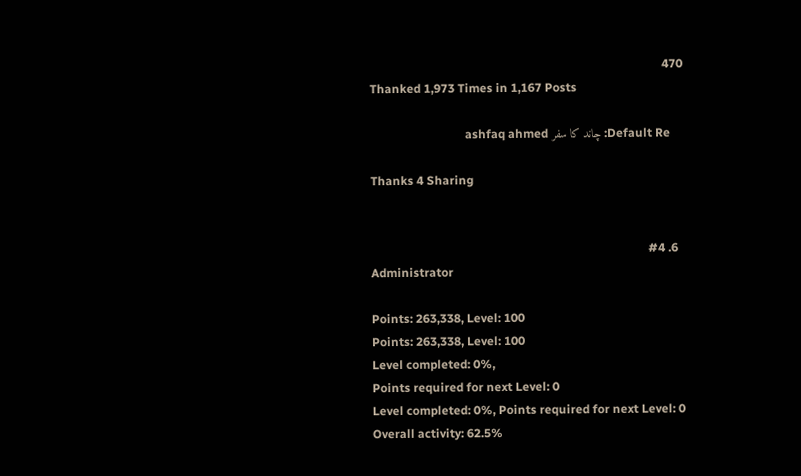470
    Thanked 1,973 Times in 1,167 Posts

    Default Re: چاند کا سفر ashfaq ahmed

    Thanks 4 Sharing


  6. #4
    Administrator

    Points: 263,338, Level: 100
    Points: 263,338, Level: 100
    Level completed: 0%,
    Points required for next Level: 0
    Level completed: 0%, Points required for next Level: 0
    Overall activity: 62.5%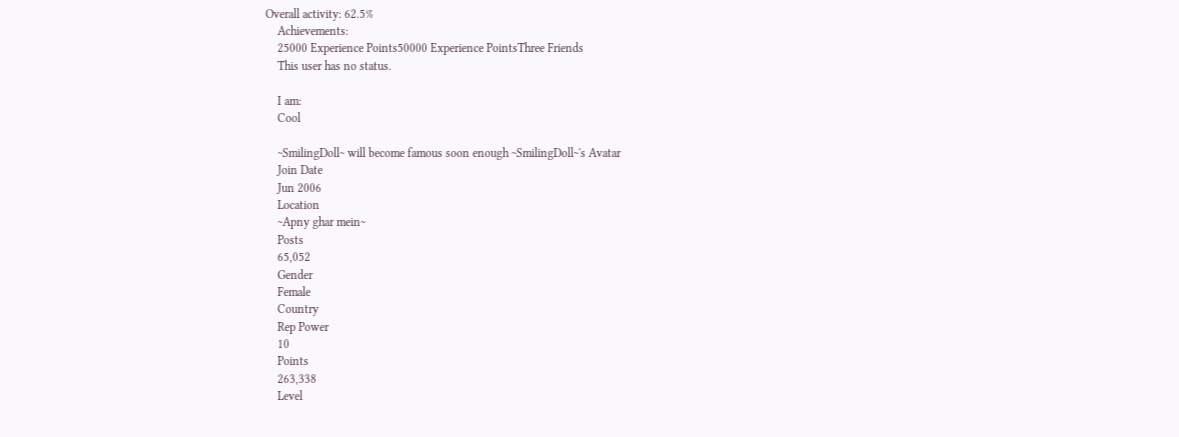Overall activity: 62.5%
    Achievements:
    25000 Experience Points50000 Experience PointsThree Friends
    This user has no status.

    I am:
    Cool

    ~SmilingDoll~ will become famous soon enough ~SmilingDoll~'s Avatar
    Join Date
    Jun 2006
    Location
    ~Apny ghar mein~
    Posts
    65,052
    Gender
    Female
    Country
    Rep Power
    10
    Points
    263,338
    Level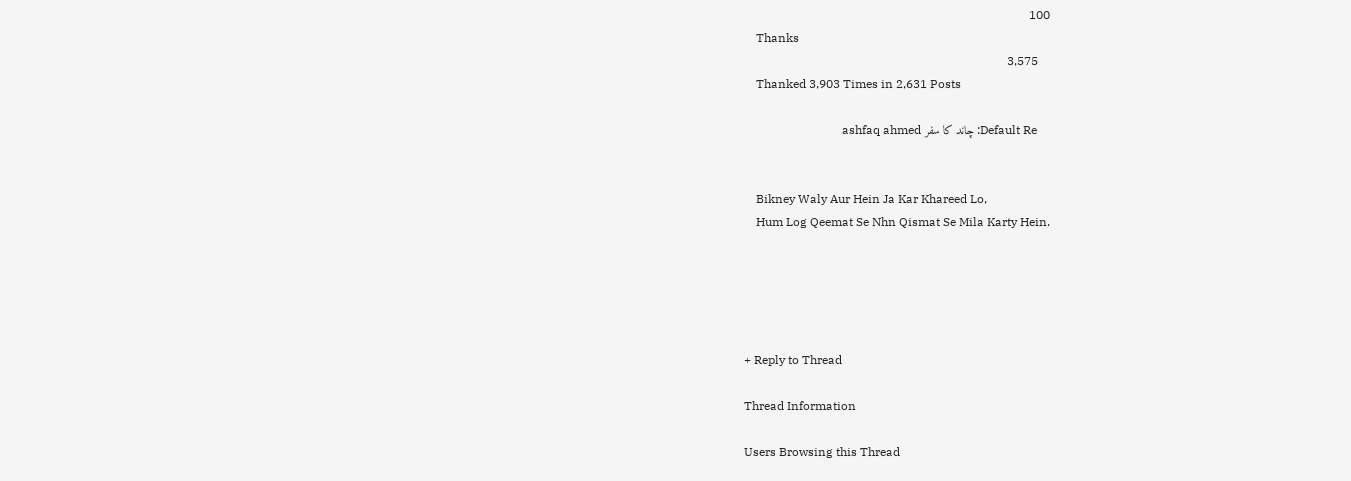100
    Thanks
    3,575
    Thanked 3,903 Times in 2,631 Posts

    Default Re: چاند کا سفر ashfaq ahmed


    Bikney Waly Aur Hein Ja Kar Khareed Lo,
    Hum Log Qeemat Se Nhn Qismat Se Mila Karty Hein.





+ Reply to Thread

Thread Information

Users Browsing this Thread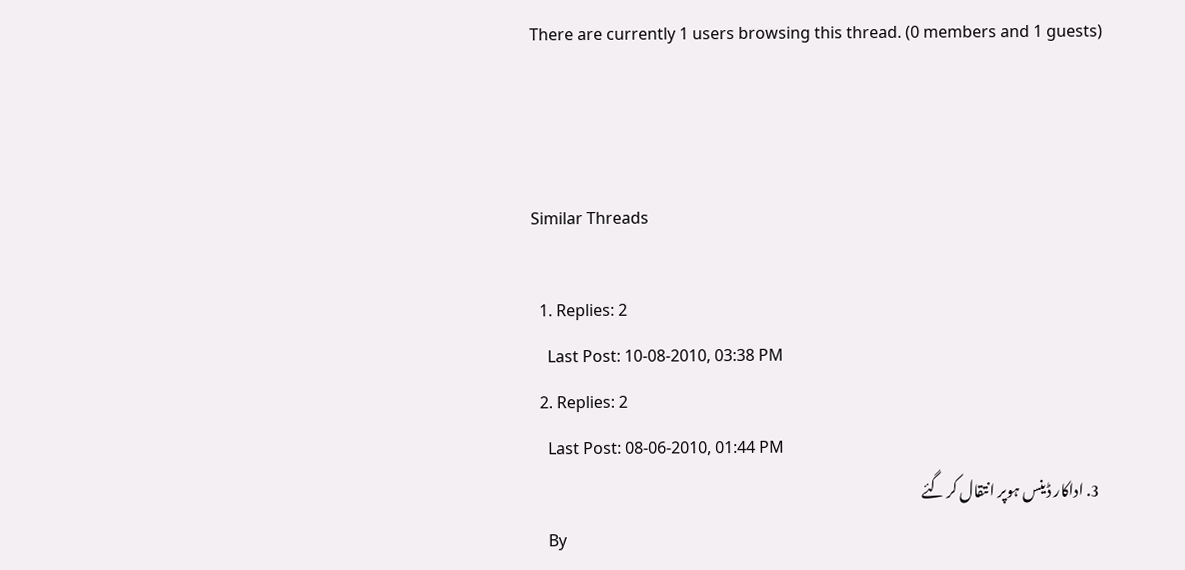There are currently 1 users browsing this thread. (0 members and 1 guests)



Similar Threads

  1. Replies: 2
    Last Post: 10-08-2010, 03:38 PM
  2. Replies: 2
    Last Post: 08-06-2010, 01:44 PM
  3. اداکار ڈینس ہوپر انتقال کر گئے
    By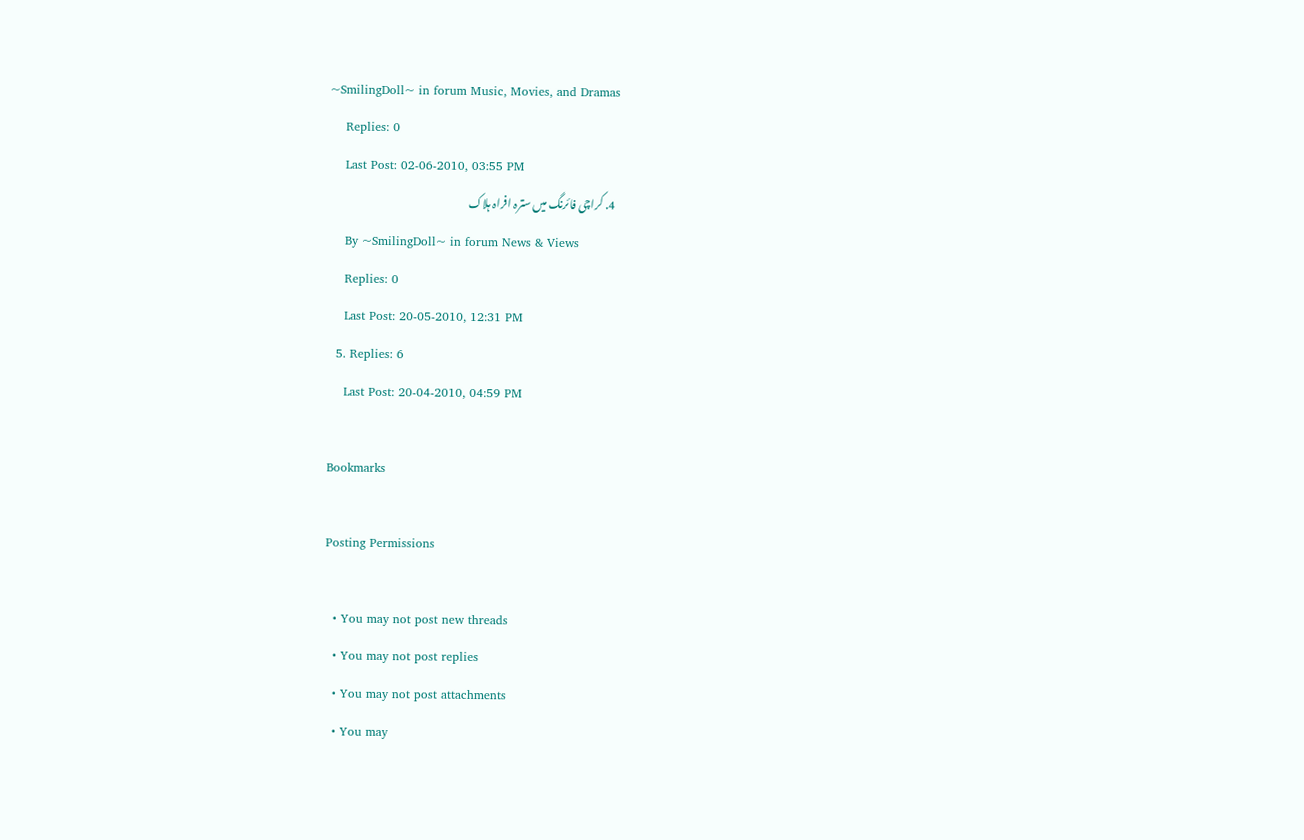~SmilingDoll~ in forum Music, Movies, and Dramas
    Replies: 0
    Last Post: 02-06-2010, 03:55 PM
  4. کراچی فائرنگ میں سترہ افراہ ہلاک
    By ~SmilingDoll~ in forum News & Views
    Replies: 0
    Last Post: 20-05-2010, 12:31 PM
  5. Replies: 6
    Last Post: 20-04-2010, 04:59 PM

Bookmarks

Posting Permissions

  • You may not post new threads
  • You may not post replies
  • You may not post attachments
  • You may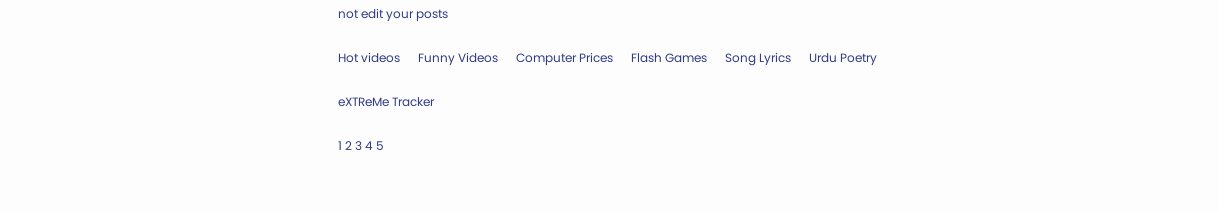not edit your posts

Hot videos      Funny Videos      Computer Prices      Flash Games      Song Lyrics      Urdu Poetry

eXTReMe Tracker

1 2 3 4 5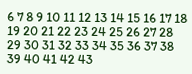6 7 8 9 10 11 12 13 14 15 16 17 18 19 20 21 22 23 24 25 26 27 28 29 30 31 32 33 34 35 36 37 38 39 40 41 42 43